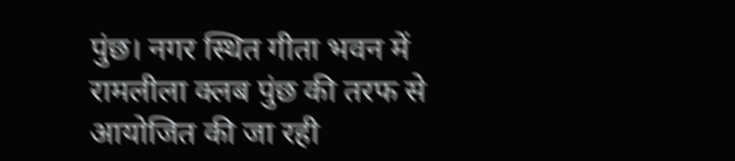पुंछ। नगर स्थित गीता भवन में रामलीला क्लब पुंछ की तरफ से आयोजित की जा रही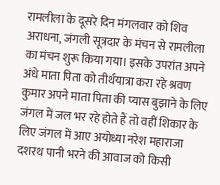रामलीला के दूसरे दिन मंगलवार को शिव अराधना, जंगली सूत्रदार के मंचन से रामलीला का मंचन शुरू किया गया। इसके उपरांत अपने अंधे माता पिता को तीर्थयात्रा करा रहे श्रवण कुमार अपने माता पिता की प्यास बुझाने के लिए जंगल में जल भर रहे होते हैं तो वहीं शिकार के लिए जंगल में आए अयोध्या नरेश महाराजा दशरथ पानी भरने की आवाज को किसी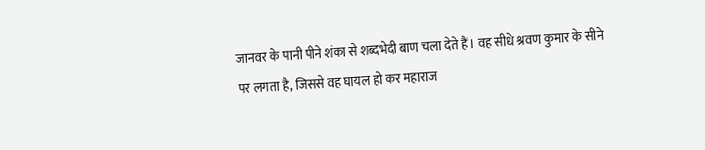जानवर के पानी पीने शंका से शब्दभेदी बाण चला देते हैं। वह सीधे श्रवण कुमार के सीने पर लगता है, जिससे वह घायल हो कर महाराज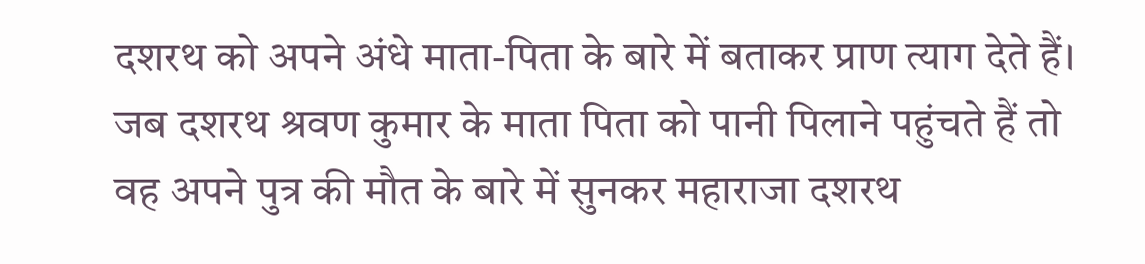दशरथ को अपने अंधे माता-पिता के बारे में बताकर प्राण त्याग देते हैं। जब दशरथ श्रवण कुमार के माता पिता को पानी पिलाने पहुंचते हैं तो वह अपने पुत्र की मौत के बारे में सुनकर महाराजा दशरथ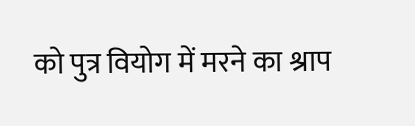को पुत्र वियोग में मरने का श्राप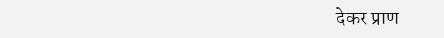देकर प्राण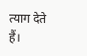त्याग देते हैं।